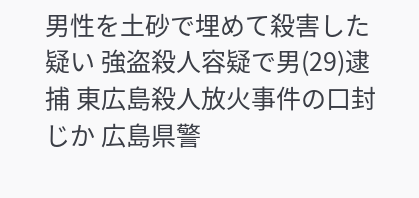男性を土砂で埋めて殺害した疑い 強盗殺人容疑で男(29)逮捕 東広島殺人放火事件の口封じか 広島県警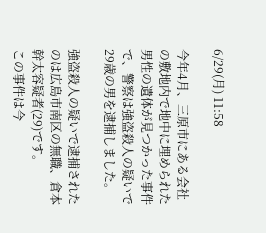6/29(月) 11:58

今年4月、三原市にある会社の敷地内で地中に埋められた男性の遺体が見つかった事件で、警察は強盗殺人の疑いで29歳の男を逮捕しました。

強盗殺人の疑いで逮捕されたのは広島市南区の無職、倉本幹太容疑者(29)です。
この事件は今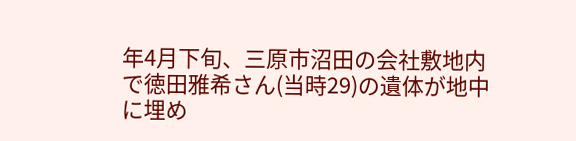年4月下旬、三原市沼田の会社敷地内で徳田雅希さん(当時29)の遺体が地中に埋め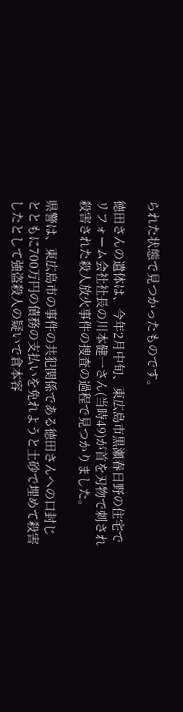られた状態で見つかったものです。

徳田さんの遺体は、今年2月中旬、東広島市黒瀬春日野の住宅でリフォーム会社社長の川本健一さん(当時49)が首を刃物で刺され殺害された殺人放火事件の捜査の過程で見つかりました。

県警は、東広島市の事件の共犯関係である徳田さんへの口封じとともに700万円の債務の支払いを免れようと土砂で埋めて殺害したとして強盗殺人の疑いで倉本容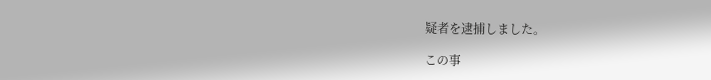疑者を逮捕しました。

この事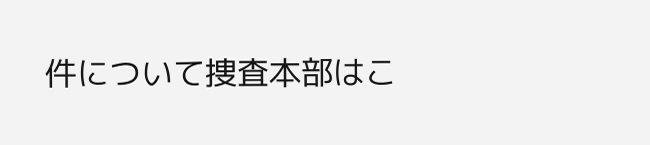件について捜査本部はこ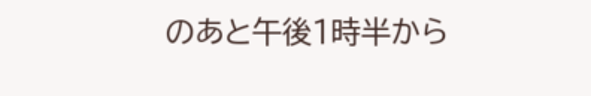のあと午後1時半から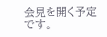会見を開く予定です。